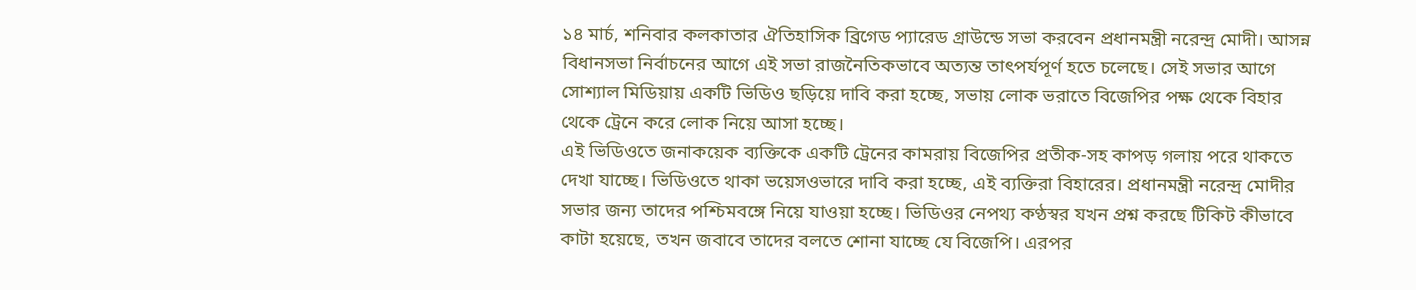১৪ মার্চ, শনিবার কলকাতার ঐতিহাসিক ব্রিগেড প্যারেড গ্রাউন্ডে সভা করবেন প্রধানমন্ত্রী নরেন্দ্র মোদী। আসন্ন বিধানসভা নির্বাচনের আগে এই সভা রাজনৈতিকভাবে অত্যন্ত তাৎপর্যপূর্ণ হতে চলেছে। সেই সভার আগে সোশ্যাল মিডিয়ায় একটি ভিডিও ছড়িয়ে দাবি করা হচ্ছে, সভায় লোক ভরাতে বিজেপির পক্ষ থেকে বিহার থেকে ট্রেনে করে লোক নিয়ে আসা হচ্ছে।
এই ভিডিওতে জনাকয়েক ব্যক্তিকে একটি ট্রেনের কামরায় বিজেপির প্রতীক-সহ কাপড় গলায় পরে থাকতে দেখা যাচ্ছে। ভিডিওতে থাকা ভয়েসওভারে দাবি করা হচ্ছে, এই ব্যক্তিরা বিহারের। প্রধানমন্ত্রী নরেন্দ্র মোদীর সভার জন্য তাদের পশ্চিমবঙ্গে নিয়ে যাওয়া হচ্ছে। ভিডিওর নেপথ্য কণ্ঠস্বর যখন প্রশ্ন করছে টিকিট কীভাবে কাটা হয়েছে, তখন জবাবে তাদের বলতে শোনা যাচ্ছে যে বিজেপি। এরপর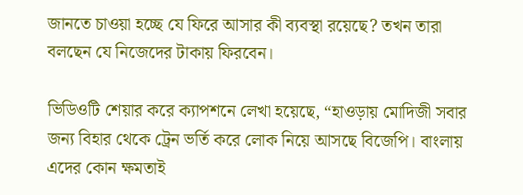জানতে চাওয়া হচ্ছে যে ফিরে আসার কী ব্যবস্থা রয়েছে? তখন তারা বলছেন যে নিজেদের টাকায় ফিরবেন।

ভিডিওটি শেয়ার করে ক্যাপশনে লেখা হয়েছে, “হাওড়ায় মোদিজী সবার জন্য বিহার থেকে ট্রেন ভর্তি করে লোক নিয়ে আসছে বিজেপি। বাংলায় এদের কোন ক্ষমতাই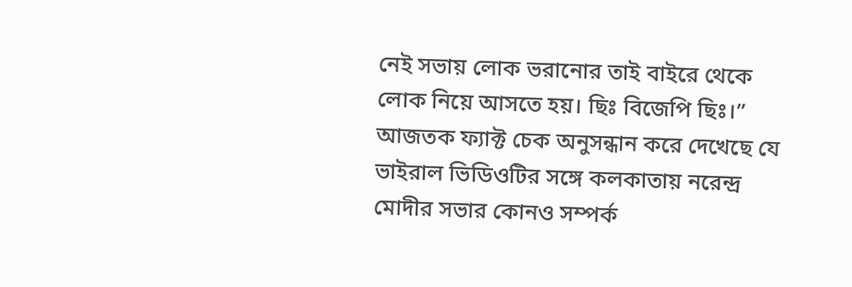নেই সভায় লোক ভরানোর তাই বাইরে থেকে লোক নিয়ে আসতে হয়। ছিঃ বিজেপি ছিঃ।”
আজতক ফ্যাক্ট চেক অনুসন্ধান করে দেখেছে যে ভাইরাল ভিডিওটির সঙ্গে কলকাতায় নরেন্দ্র মোদীর সভার কোনও সম্পর্ক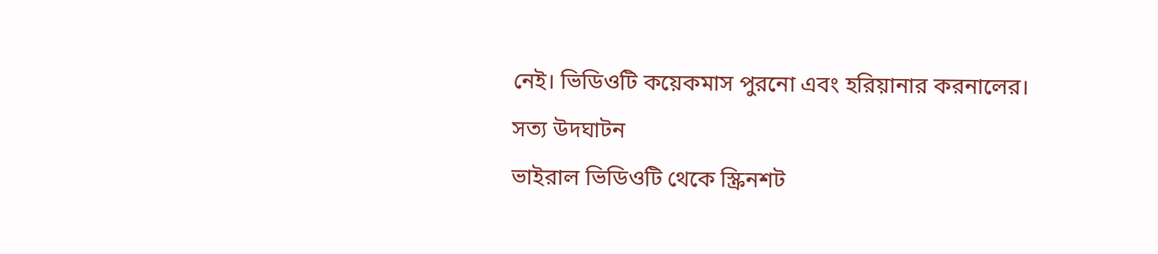নেই। ভিডিওটি কয়েকমাস পুরনো এবং হরিয়ানার করনালের।
সত্য উদঘাটন
ভাইরাল ভিডিওটি থেকে স্ক্রিনশট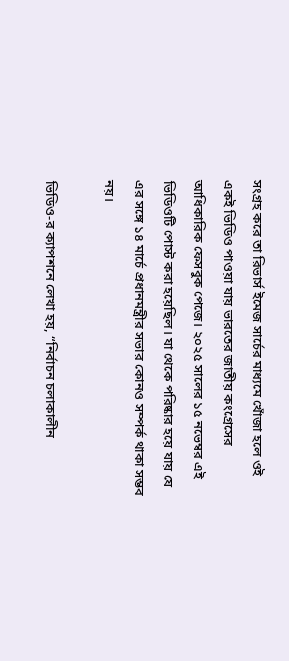সংগ্রহ করে তা রিভার্স ইমেজ সার্চের মাধ্যমে খোঁজা হলে ওই একই ভিডিও পাওয়া যায় ভারতের জাতীয় কংগ্রেসের আধিকারিক ফেসবুক পেজে। ২০২৫ সালের ১৫ নভেম্বর এই ভিডিওটি পোস্ট করা হয়েছিল। যা থেকে পরিষ্কার হয়ে যায় যে এর সঙ্গে ১৪ মার্চে প্রধানমন্ত্রীর সভার কোনও সম্পর্ক থাকা সম্ভব নয়।

ভিডিও-র ক্যাপশনে লেখা হয়, “নির্বাচন চলাকালীন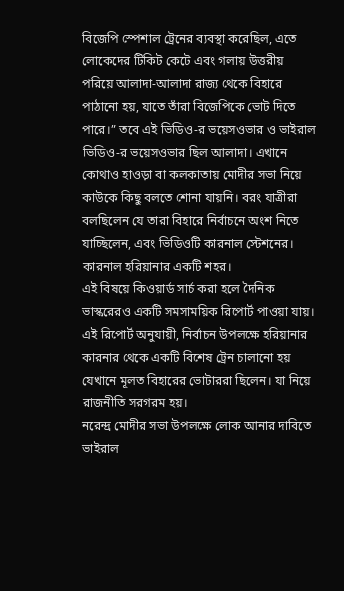বিজেপি স্পেশাল ট্রেনের ব্যবস্থা করেছিল, এতে লোকেদের টিকিট কেটে এবং গলায় উত্তরীয় পরিয়ে আলাদা-আলাদা রাজ্য থেকে বিহারে পাঠানো হয়, যাতে তাঁরা বিজেপিকে ভোট দিতে পারে।” তবে এই ভিডিও-র ভয়েসওভার ও ভাইরাল ভিডিও-র ভয়েসওভার ছিল আলাদা। এখানে কোথাও হাওড়া বা কলকাতায় মোদীর সভা নিয়ে কাউকে কিছু বলতে শোনা যায়নি। বরং যাত্রীরা বলছিলেন যে তারা বিহারে নির্বাচনে অংশ নিতে যাচ্ছিলেন, এবং ভিডিওটি কারনাল স্টেশনের। কারনাল হরিয়ানার একটি শহর।
এই বিষয়ে কিওয়ার্ড সার্চ করা হলে দৈনিক ভাস্করেরও একটি সমসাময়িক রিপোর্ট পাওয়া যায়। এই রিপোর্ট অনুযায়ী, নির্বাচন উপলক্ষে হরিয়ানার কারনার থেকে একটি বিশেষ ট্রেন চালানো হয় যেখানে মূলত বিহারের ভোটাররা ছিলেন। যা নিয়ে রাজনীতি সরগরম হয়।
নরেন্দ্র মোদীর সভা উপলক্ষে লোক আনার দাবিতে ভাইরাল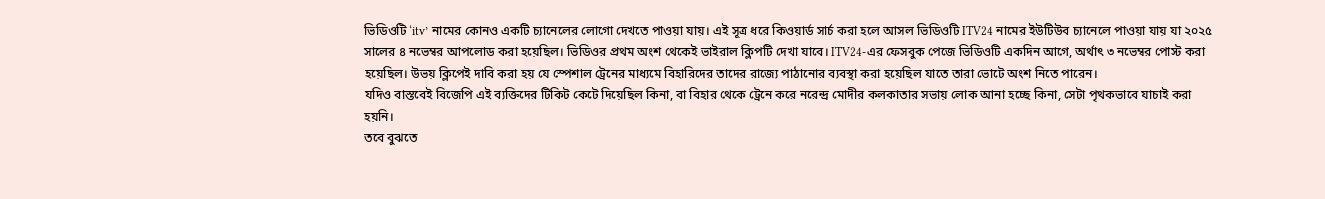ভিডিওটি ‘itv’ নামের কোনও একটি চ্যানেলের লোগো দেখতে পাওয়া যায়। এই সূত্র ধরে কিওয়ার্ড সার্চ করা হলে আসল ভিডিওটি ITV24 নামের ইউটিউব চ্যানেলে পাওয়া যায় যা ২০২৫ সালের ৪ নভেম্বর আপলোড করা হয়েছিল। ভিডিওর প্রথম অংশ থেকেই ভাইরাল ক্লিপটি দেখা যাবে। ITV24-এর ফেসবুক পেজে ভিডিওটি একদিন আগে, অর্থাৎ ৩ নভেম্বর পোস্ট করা হয়েছিল। উভয় ক্লিপেই দাবি করা হয় যে স্পেশাল ট্রেনের মাধ্যমে বিহারিদের তাদের রাজ্যে পাঠানোর ব্যবস্থা করা হয়েছিল যাতে তারা ভোটে অংশ নিতে পারেন।
যদিও বাস্তবেই বিজেপি এই ব্যক্তিদের টিকিট কেটে দিয়েছিল কিনা, বা বিহার থেকে ট্রেনে করে নরেন্দ্র মোদীর কলকাতার সভায় লোক আনা হচ্ছে কিনা, সেটা পৃথকভাবে যাচাই করা হয়নি।
তবে বুঝতে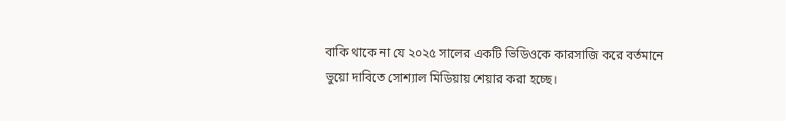বাকি থাকে না যে ২০২৫ সালের একটি ভিডিওকে কারসাজি করে বর্তমানে ভুয়ো দাবিতে সোশ্যাল মিডিয়ায় শেয়ার করা হচ্ছে।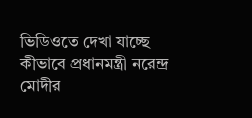ভিডিওতে দেখা যাচ্ছে কীভাবে প্রধানমন্ত্রী নরেন্দ্র মোদীর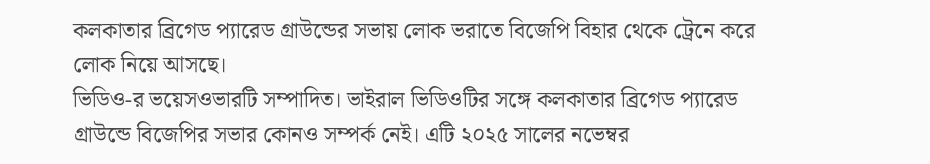কলকাতার ব্রিগেড প্যারেড গ্রাউন্ডের সভায় লোক ভরাতে বিজেপি বিহার থেকে ট্রেনে করে লোক নিয়ে আসছে।
ভিডিও-র ভয়েসওভারটি সম্পাদিত। ভাইরাল ভিডিওটির সঙ্গে কলকাতার ব্রিগেড প্যারেড গ্রাউন্ডে বিজেপির সভার কোনও সম্পর্ক নেই। এটি ২০২৫ সালের নভেম্বর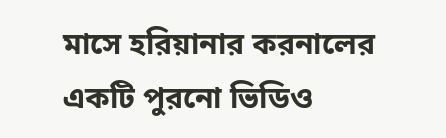মাসে হরিয়ানার করনালের একটি পুরনো ভিডিও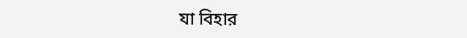যা বিহার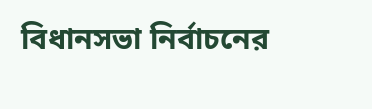বিধানসভা নির্বাচনের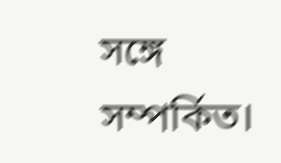সঙ্গে সম্পর্কিত।